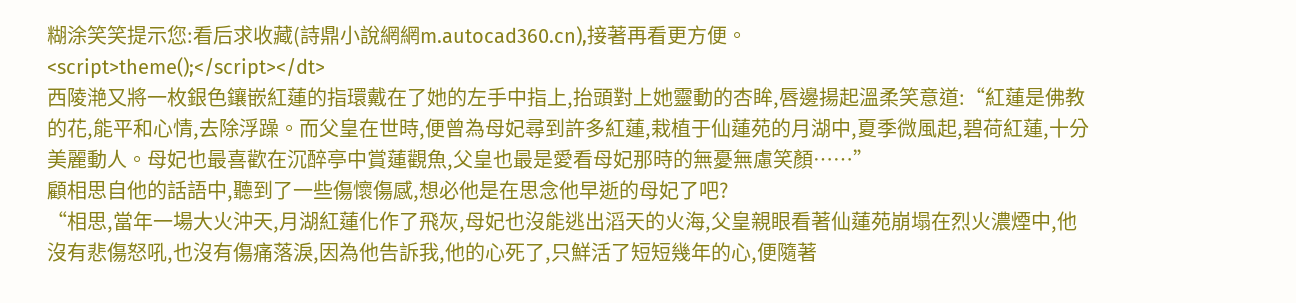糊涂笑笑提示您:看后求收藏(詩鼎小說網網m.autocad360.cn),接著再看更方便。
<script>theme();</script></dt>
西陵滟又將一枚銀色鑲嵌紅蓮的指環戴在了她的左手中指上,抬頭對上她靈動的杏眸,唇邊揚起溫柔笑意道:“紅蓮是佛教的花,能平和心情,去除浮躁。而父皇在世時,便曾為母妃尋到許多紅蓮,栽植于仙蓮苑的月湖中,夏季微風起,碧荷紅蓮,十分美麗動人。母妃也最喜歡在沉醉亭中賞蓮觀魚,父皇也最是愛看母妃那時的無憂無慮笑顏……”
顧相思自他的話語中,聽到了一些傷懷傷感,想必他是在思念他早逝的母妃了吧?
“相思,當年一場大火沖天,月湖紅蓮化作了飛灰,母妃也沒能逃出滔天的火海,父皇親眼看著仙蓮苑崩塌在烈火濃煙中,他沒有悲傷怒吼,也沒有傷痛落淚,因為他告訴我,他的心死了,只鮮活了短短幾年的心,便隨著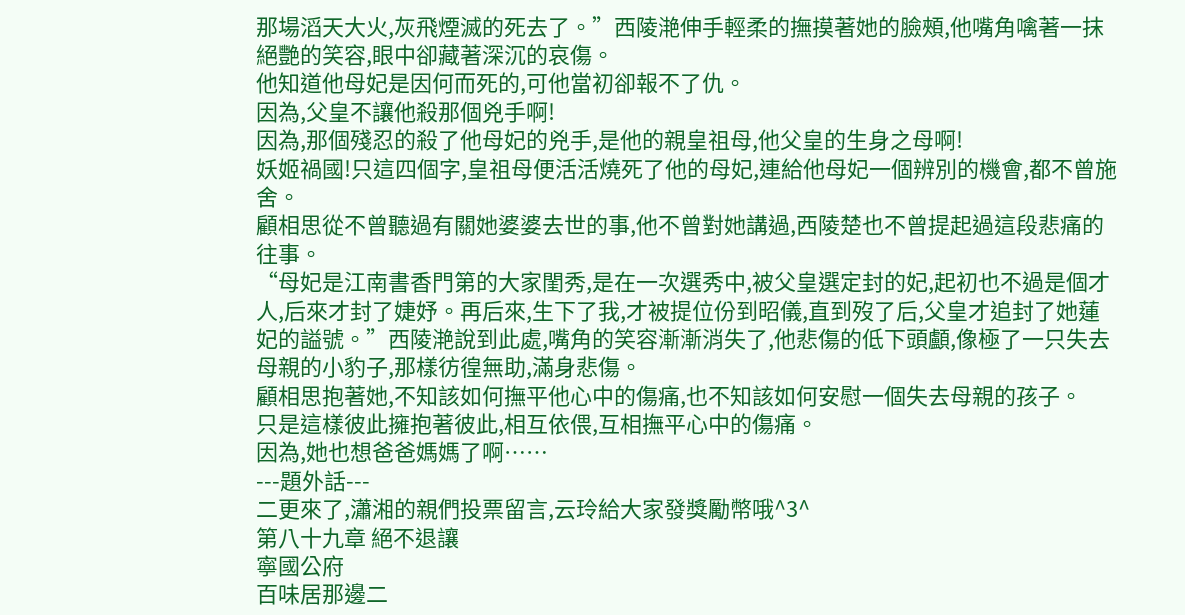那場滔天大火,灰飛煙滅的死去了。”西陵滟伸手輕柔的撫摸著她的臉頰,他嘴角噙著一抹絕艷的笑容,眼中卻藏著深沉的哀傷。
他知道他母妃是因何而死的,可他當初卻報不了仇。
因為,父皇不讓他殺那個兇手啊!
因為,那個殘忍的殺了他母妃的兇手,是他的親皇祖母,他父皇的生身之母啊!
妖姬禍國!只這四個字,皇祖母便活活燒死了他的母妃,連給他母妃一個辨別的機會,都不曾施舍。
顧相思從不曾聽過有關她婆婆去世的事,他不曾對她講過,西陵楚也不曾提起過這段悲痛的往事。
“母妃是江南書香門第的大家閨秀,是在一次選秀中,被父皇選定封的妃,起初也不過是個才人,后來才封了婕妤。再后來,生下了我,才被提位份到昭儀,直到歿了后,父皇才追封了她蓮妃的謚號。”西陵滟說到此處,嘴角的笑容漸漸消失了,他悲傷的低下頭顱,像極了一只失去母親的小豹子,那樣彷徨無助,滿身悲傷。
顧相思抱著她,不知該如何撫平他心中的傷痛,也不知該如何安慰一個失去母親的孩子。
只是這樣彼此擁抱著彼此,相互依偎,互相撫平心中的傷痛。
因為,她也想爸爸媽媽了啊……
---題外話---
二更來了,瀟湘的親們投票留言,云玲給大家發獎勵幣哦^3^
第八十九章 絕不退讓
寧國公府
百味居那邊二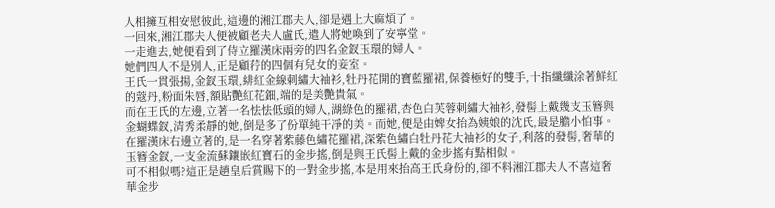人相擁互相安慰彼此,這邊的湘江郡夫人,卻是遇上大麻煩了。
一回來,湘江郡夫人便被顧老夫人盧氏,遣人將她喚到了安寧堂。
一走進去,她便看到了侍立羅漢床兩旁的四名金釵玉環的婦人。
她們四人不是別人,正是顧荇的四個有兒女的妾室。
王氏一貫張揚,金釵玉環,緋紅金線刺繡大袖衫,牡丹花開的寶藍羅裙,保養極好的雙手,十指纖纖涂著鮮紅的蔻丹,粉面朱唇,額貼艷紅花鈿,端的是美艷貴氣。
而在王氏的左邊,立著一名怯怯低頭的婦人,湖綠色的羅裙,杏色白芙蓉刺繡大袖衫,發髻上戴幾支玉簪與金蝴蝶釵,清秀柔靜的她,倒是多了份單純干凈的美。而她,便是由婢女抬為姨娘的沈氏,最是膽小怕事。
在羅漢床右邊立著的,是一名穿著紫藤色繡花羅裙,深紫色繡白牡丹花大袖衫的女子,利落的發髻,奢華的玉簪金釵,一支金流蘇鑲嵌紅寶石的金步搖,倒是與王氏髻上戴的金步搖有點相似。
可不相似嗎?這正是趙皇后賞賜下的一對金步搖,本是用來抬高王氏身份的,卻不料湘江郡夫人不喜這奢華金步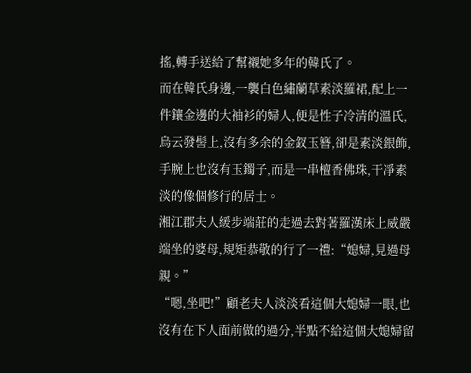搖,轉手送給了幫襯她多年的韓氏了。
而在韓氏身邊,一襲白色繡蘭草素淡羅裙,配上一件鑲金邊的大袖衫的婦人,便是性子冷清的溫氏,烏云發髻上,沒有多余的金釵玉簪,卻是素淡銀飾,手腕上也沒有玉鐲子,而是一串檀香佛珠,干凈素淡的像個修行的居士。
湘江郡夫人緩步端莊的走過去對著羅漢床上威嚴端坐的婆母,規矩恭敬的行了一禮:“媳婦,見過母親。”
“嗯,坐吧!”顧老夫人淡淡看這個大媳婦一眼,也沒有在下人面前做的過分,半點不給這個大媳婦留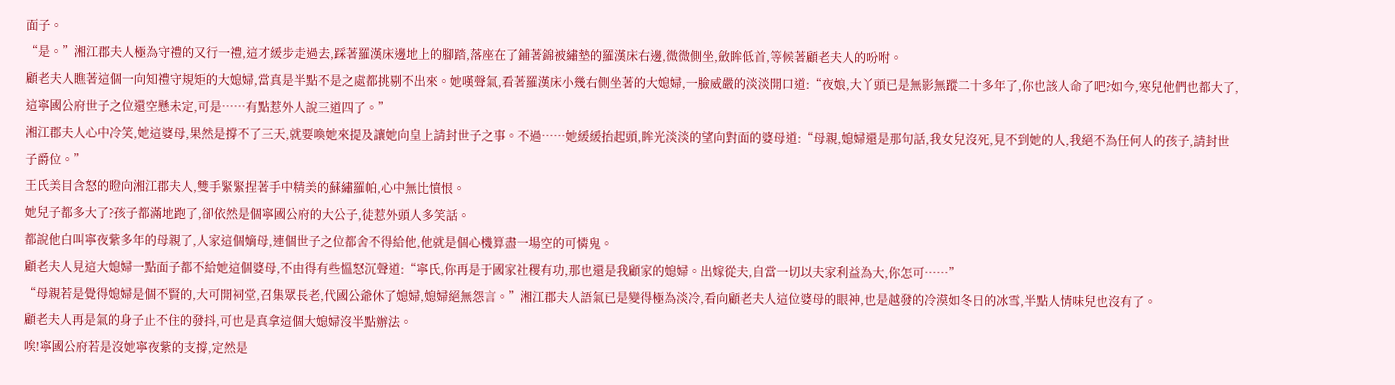面子。
“是。”湘江郡夫人極為守禮的又行一禮,這才緩步走過去,踩著羅漢床邊地上的腳踏,落座在了鋪著錦被繡墊的羅漢床右邊,微微側坐,斂眸低首,等候著顧老夫人的吩咐。
顧老夫人瞧著這個一向知禮守規矩的大媳婦,當真是半點不是之處都挑剔不出來。她嘆聲氣,看著羅漢床小幾右側坐著的大媳婦,一臉威嚴的淡淡開口道:“夜娘,大丫頭已是無影無蹤二十多年了,你也該人命了吧?如今,寒兒他們也都大了,這寧國公府世子之位還空懸未定,可是……有點惹外人說三道四了。”
湘江郡夫人心中冷笑,她這婆母,果然是撐不了三天,就要喚她來提及讓她向皇上請封世子之事。不過……她緩緩抬起頭,眸光淡淡的望向對面的婆母道:“母親,媳婦還是那句話,我女兒沒死,見不到她的人,我絕不為任何人的孩子,請封世子爵位。”
王氏美目含怒的瞪向湘江郡夫人,雙手緊緊捏著手中精美的蘇繡羅帕,心中無比憤恨。
她兒子都多大了?孩子都滿地跑了,卻依然是個寧國公府的大公子,徒惹外頭人多笑話。
都說他白叫寧夜紫多年的母親了,人家這個嫡母,連個世子之位都舍不得給他,他就是個心機算盡一場空的可憐鬼。
顧老夫人見這大媳婦一點面子都不給她這個婆母,不由得有些慍怒沉聲道:“寧氏,你再是于國家社稷有功,那也還是我顧家的媳婦。出嫁從夫,自當一切以夫家利益為大,你怎可……”
“母親若是覺得媳婦是個不賢的,大可開祠堂,召集眾長老,代國公爺休了媳婦,媳婦絕無怨言。”湘江郡夫人語氣已是變得極為淡冷,看向顧老夫人這位婆母的眼神,也是越發的冷漠如冬日的冰雪,半點人情味兒也沒有了。
顧老夫人再是氣的身子止不住的發抖,可也是真拿這個大媳婦沒半點辦法。
唉!寧國公府若是沒她寧夜紫的支撐,定然是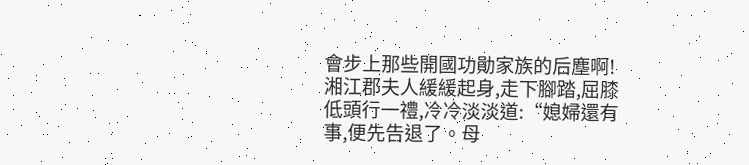會步上那些開國功勛家族的后塵啊!
湘江郡夫人緩緩起身,走下腳踏,屈膝低頭行一禮,冷冷淡淡道:“媳婦還有事,便先告退了。母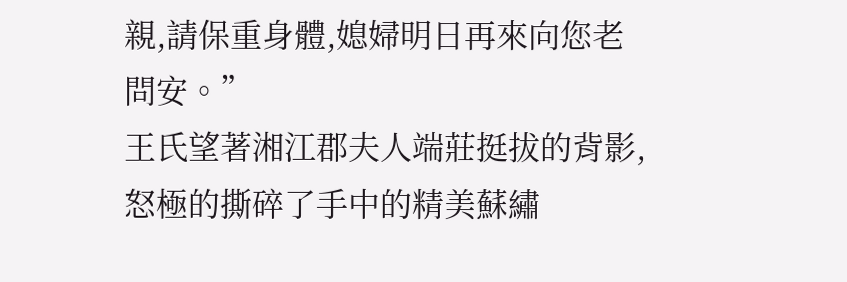親,請保重身體,媳婦明日再來向您老問安。”
王氏望著湘江郡夫人端莊挺拔的背影,怒極的撕碎了手中的精美蘇繡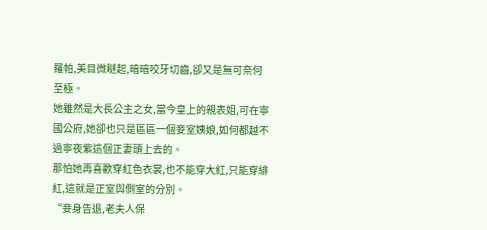羅帕,美目微瞇起,暗暗咬牙切齒,卻又是無可奈何至極。
她雖然是大長公主之女,當今皇上的親表姐,可在寧國公府,她卻也只是區區一個妾室姨娘,如何都越不過寧夜紫這個正妻頭上去的。
那怕她再喜歡穿紅色衣裳,也不能穿大紅,只能穿緋紅,這就是正室與側室的分別。
“妾身告退,老夫人保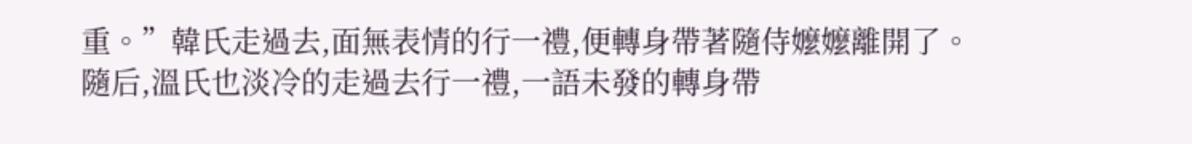重。”韓氏走過去,面無表情的行一禮,便轉身帶著隨侍嬤嬤離開了。
隨后,溫氏也淡冷的走過去行一禮,一語未發的轉身帶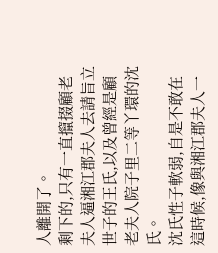人離開了。
剩下的,只有一直攛掇顧老夫人逼湘江郡夫人去請旨立世子的王氏,以及曾經是顧老夫人院子里二等丫環的沈氏。
沈氏性子軟弱,自是不敢在這時候,像與湘江郡夫人一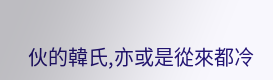伙的韓氏,亦或是從來都冷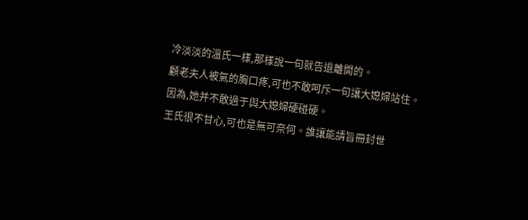冷淡淡的溫氏一樣,那樣說一句就告退離開的。
顧老夫人被氣的胸口疼,可也不敢呵斥一句讓大媳婦站住。
因為,她并不敢過于與大媳婦硬碰硬。
王氏很不甘心,可也是無可奈何。誰讓能請旨冊封世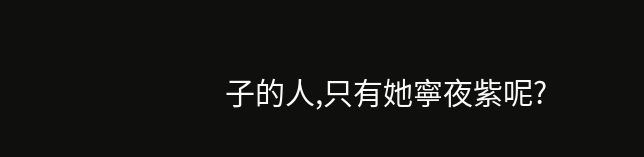子的人,只有她寧夜紫呢?